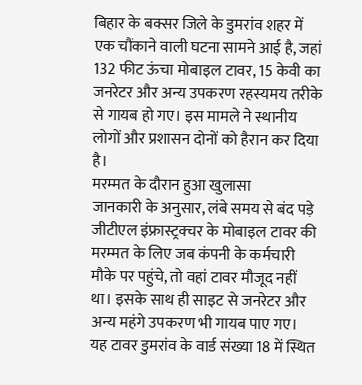बिहार के बक्सर जिले के डुमरांव शहर में एक चौंकाने वाली घटना सामने आई है, जहां 132 फीट ऊंचा मोबाइल टावर, 15 केवी का जनरेटर और अन्य उपकरण रहस्यमय तरीके से गायब हो गए। इस मामले ने स्थानीय लोगों और प्रशासन दोनों को हैरान कर दिया है।
मरम्मत के दौरान हुआ खुलासा
जानकारी के अनुसार, लंबे समय से बंद पड़े जीटीएल इंफ्रास्ट्रक्चर के मोबाइल टावर की मरम्मत के लिए जब कंपनी के कर्मचारी मौके पर पहुंचे, तो वहां टावर मौजूद नहीं था। इसके साथ ही साइट से जनरेटर और अन्य महंगे उपकरण भी गायब पाए गए।
यह टावर डुमरांव के वार्ड संख्या 18 में स्थित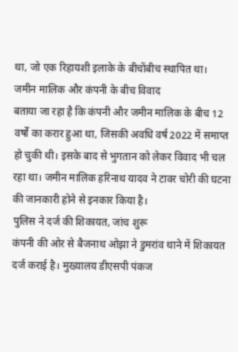था, जो एक रिहायशी इलाके के बीचोंबीच स्थापित था।
जमीन मालिक और कंपनी के बीच विवाद
बताया जा रहा है कि कंपनी और जमीन मालिक के बीच 12 वर्षों का करार हुआ था, जिसकी अवधि वर्ष 2022 में समाप्त हो चुकी थी। इसके बाद से भुगतान को लेकर विवाद भी चल रहा था। जमीन मालिक हरिनाथ यादव ने टावर चोरी की घटना की जानकारी होने से इनकार किया है।
पुलिस ने दर्ज की शिकायत, जांच शुरू
कंपनी की ओर से बैजनाथ ओझा ने डुमरांव थाने में शिकायत दर्ज कराई है। मुख्यालय डीएसपी पंकज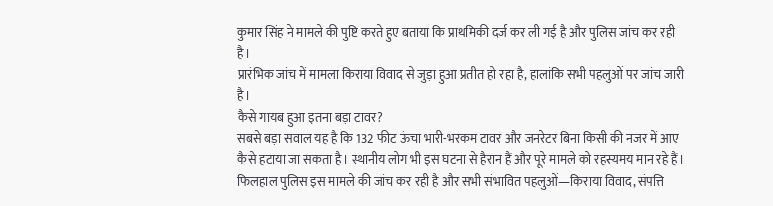कुमार सिंह ने मामले की पुष्टि करते हुए बताया कि प्राथमिकी दर्ज कर ली गई है और पुलिस जांच कर रही है।
प्रारंभिक जांच में मामला किराया विवाद से जुड़ा हुआ प्रतीत हो रहा है, हालांकि सभी पहलुओं पर जांच जारी है।
कैसे गायब हुआ इतना बड़ा टावर?
सबसे बड़ा सवाल यह है कि 132 फीट ऊंचा भारी-भरकम टावर और जनरेटर बिना किसी की नजर में आए कैसे हटाया जा सकता है। स्थानीय लोग भी इस घटना से हैरान हैं और पूरे मामले को रहस्यमय मान रहे हैं।
फिलहाल पुलिस इस मामले की जांच कर रही है और सभी संभावित पहलुओं—किराया विवाद, संपत्ति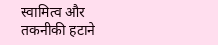स्वामित्व और तकनीकी हटाने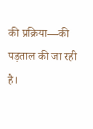की प्रक्रिया—की पड़ताल की जा रही है।